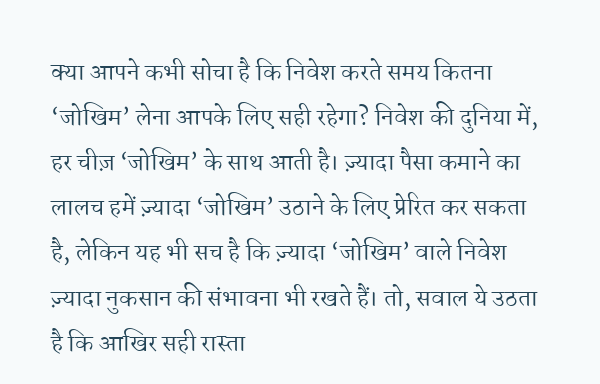क्या आपने कभी सोचा है कि निवेश करते समय कितना ‘जोखिम’ लेना आपके लिए सही रहेगा? निवेश की दुनिया में, हर चीज़ ‘जोखिम’ के साथ आती है। ज़्यादा पैसा कमाने का लालच हमें ज़्यादा ‘जोखिम’ उठाने के लिए प्रेरित कर सकता है, लेकिन यह भी सच है कि ज़्यादा ‘जोखिम’ वाले निवेश ज़्यादा नुकसान की संभावना भी रखते हैं। तो, सवाल ये उठता है कि आखिर सही रास्ता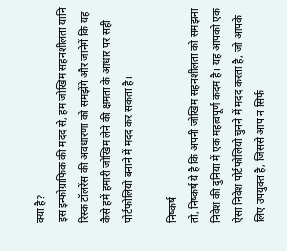क्या है?
इस इन्फोग्राफिक की मदद से, हम जोखिम सहनशीलता यानि रिस्क टॉलरेंस की अवधारणा को समझेंगे और जानेगें कि यह कैसे हमें हमारी जोखिम लेने की क्षमता के आधार पर सही पोर्टफोलियो बनाने में मदद कर सकता है।

निष्कर्ष
तो, निष्कर्ष ये है कि अपनी जोखिम सहनशीलता को समझना निवेश की दुनिया में एक महत्वपूर्ण कदम है। यह आपको एक ऐसा निवेश पोर्टफोलियो चुनने में मदद करता है, जो आपके लिए उपयुक्त है, जिससे आप न सिर्फ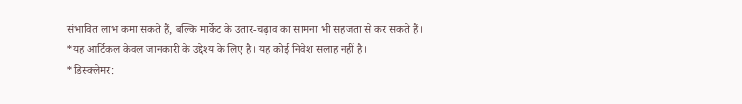संभावित लाभ कमा सकते हैं, बल्कि मार्केट के उतार-चढ़ाव का सामना भी सहजता से कर सकते हैं।
*यह आर्टिकल केवल जानकारी के उद्देश्य के लिए है। यह कोई निवेश सलाह नहीं है।
*डिस्क्लेमर: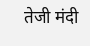तेजी मंदी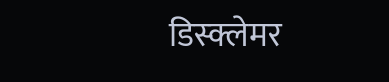डिस्क्लेमर